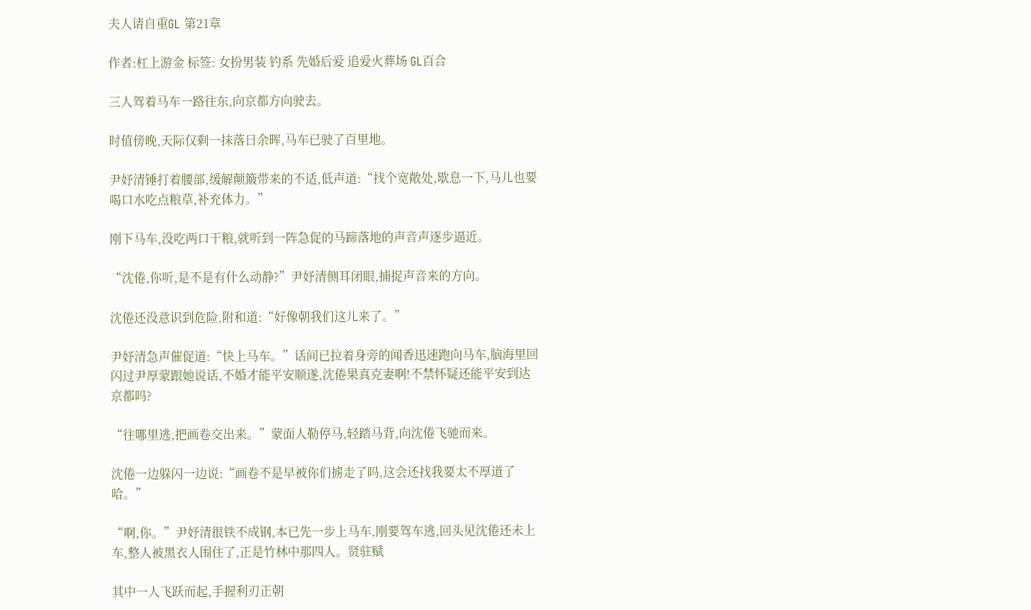夫人请自重GL 第21章

作者:杠上游金 标签: 女扮男装 钓系 先婚后爱 追爱火葬场 GL百合

三人驾着马车一路往东,向京都方向驶去。

时值傍晚,天际仅剩一抹落日余晖,马车已驶了百里地。

尹妤清锤打着腰部,缓解颠簸带来的不适,低声道:“找个宽敞处,歇息一下,马儿也要喝口水吃点粮草,补充体力。”

刚下马车,没吃两口干粮,就听到一阵急促的马蹄落地的声音声逐步逼近。

“沈倦,你听,是不是有什么动静?”尹妤清侧耳闭眼,捕捉声音来的方向。

沈倦还没意识到危险,附和道:“好像朝我们这儿来了。”

尹妤清急声催促道:“快上马车。”话间已拉着身旁的闻香迅速跑向马车,脑海里回闪过尹厚蒙跟她说话,不婚才能平安顺遂,沈倦果真克妻啊!不禁怀疑还能平安到达京都吗?

“往哪里逃,把画卷交出来。”蒙面人勒停马,轻踏马背,向沈倦飞驰而来。

沈倦一边躲闪一边说:“画卷不是早被你们掳走了吗,这会还找我要太不厚道了哈。”

“啊,你。”尹妤清很铁不成钢,本已先一步上马车,刚要驾车逃,回头见沈倦还未上车,整人被黑衣人围住了,正是竹林中那四人。贤驻赋

其中一人飞跃而起,手握利刃正朝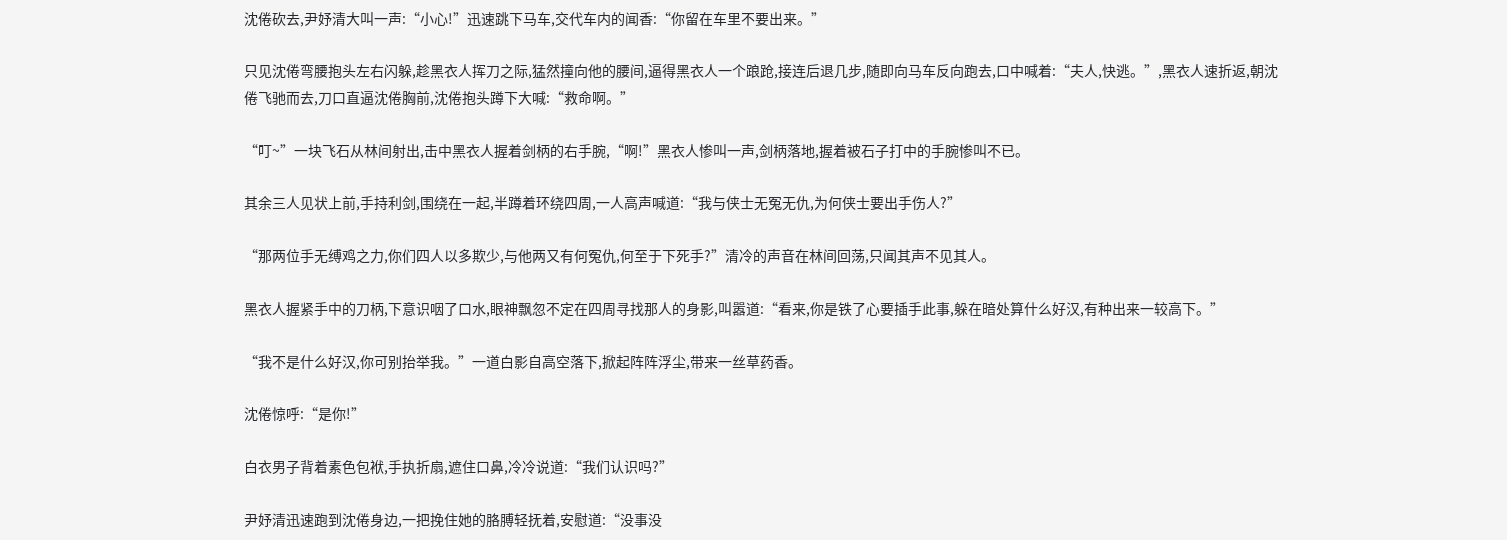沈倦砍去,尹妤清大叫一声:“小心!”迅速跳下马车,交代车内的闻香:“你留在车里不要出来。”

只见沈倦弯腰抱头左右闪躲,趁黑衣人挥刀之际,猛然撞向他的腰间,逼得黑衣人一个踉跄,接连后退几步,随即向马车反向跑去,口中喊着:“夫人,快逃。”,黑衣人速折返,朝沈倦飞驰而去,刀口直逼沈倦胸前,沈倦抱头蹲下大喊:“救命啊。”

“叮~”一块飞石从林间射出,击中黑衣人握着剑柄的右手腕,“啊!”黑衣人惨叫一声,剑柄落地,握着被石子打中的手腕惨叫不已。

其余三人见状上前,手持利剑,围绕在一起,半蹲着环绕四周,一人高声喊道:“我与侠士无冤无仇,为何侠士要出手伤人?”

“那两位手无缚鸡之力,你们四人以多欺少,与他两又有何冤仇,何至于下死手?”清冷的声音在林间回荡,只闻其声不见其人。

黑衣人握紧手中的刀柄,下意识咽了口水,眼神飘忽不定在四周寻找那人的身影,叫嚣道:“看来,你是铁了心要插手此事,躲在暗处算什么好汉,有种出来一较高下。”

“我不是什么好汉,你可别抬举我。”一道白影自高空落下,掀起阵阵浮尘,带来一丝草药香。

沈倦惊呼:“是你!”

白衣男子背着素色包袱,手执折扇,遮住口鼻,冷冷说道:“我们认识吗?”

尹妤清迅速跑到沈倦身边,一把挽住她的胳膊轻抚着,安慰道:“没事没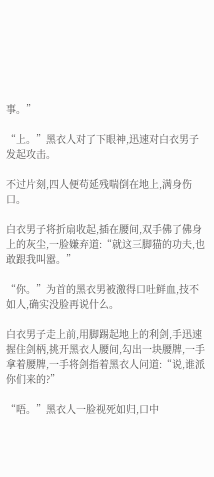事。”

“上。”黑衣人对了下眼神,迅速对白衣男子发起攻击。

不过片刻,四人便苟延残喘倒在地上,满身伤口。

白衣男子将折扇收起,插在腰间,双手佛了佛身上的灰尘,一脸嫌弃道:“就这三脚猫的功夫,也敢跟我叫嚣。”

“你。”为首的黑衣男被激得口吐鲜血,技不如人,确实没脸再说什么。

白衣男子走上前,用脚踢起地上的利剑,手迅速握住剑柄,挑开黑衣人腰间,勾出一块腰牌,一手拿着腰牌,一手将剑指着黑衣人问道:“说,谁派你们来的?”

“唔。”黑衣人一脸视死如归,口中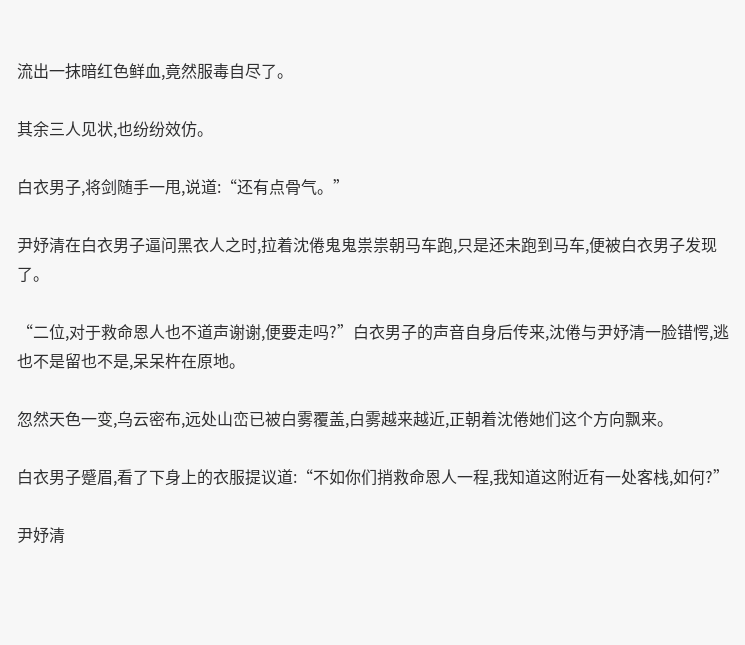流出一抹暗红色鲜血,竟然服毒自尽了。

其余三人见状,也纷纷效仿。

白衣男子,将剑随手一甩,说道:“还有点骨气。”

尹妤清在白衣男子逼问黑衣人之时,拉着沈倦鬼鬼祟祟朝马车跑,只是还未跑到马车,便被白衣男子发现了。

“二位,对于救命恩人也不道声谢谢,便要走吗?”白衣男子的声音自身后传来,沈倦与尹妤清一脸错愕,逃也不是留也不是,呆呆杵在原地。

忽然天色一变,乌云密布,远处山峦已被白雾覆盖,白雾越来越近,正朝着沈倦她们这个方向飘来。

白衣男子蹙眉,看了下身上的衣服提议道:“不如你们捎救命恩人一程,我知道这附近有一处客栈,如何?”

尹妤清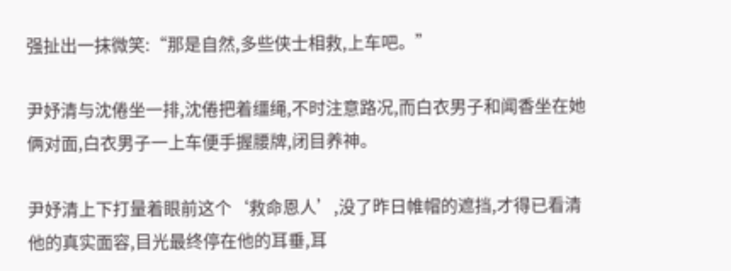强扯出一抹微笑:“那是自然,多些侠士相救,上车吧。”

尹妤清与沈倦坐一排,沈倦把着缰绳,不时注意路况,而白衣男子和闻香坐在她俩对面,白衣男子一上车便手握腰牌,闭目养神。

尹妤清上下打量着眼前这个‘救命恩人’,没了昨日帷帽的遮挡,才得已看清他的真实面容,目光最终停在他的耳垂,耳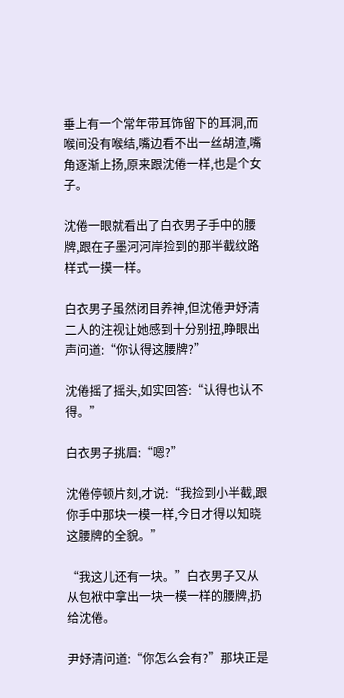垂上有一个常年带耳饰留下的耳洞,而喉间没有喉结,嘴边看不出一丝胡渣,嘴角逐渐上扬,原来跟沈倦一样,也是个女子。

沈倦一眼就看出了白衣男子手中的腰牌,跟在子墨河河岸捡到的那半截纹路样式一摸一样。

白衣男子虽然闭目养神,但沈倦尹妤清二人的注视让她感到十分别扭,睁眼出声问道:“你认得这腰牌?”

沈倦摇了摇头,如实回答:“认得也认不得。”

白衣男子挑眉:“嗯?”

沈倦停顿片刻,才说:“我捡到小半截,跟你手中那块一模一样,今日才得以知晓这腰牌的全貌。”

“我这儿还有一块。”白衣男子又从从包袱中拿出一块一模一样的腰牌,扔给沈倦。

尹妤清问道:“你怎么会有?”那块正是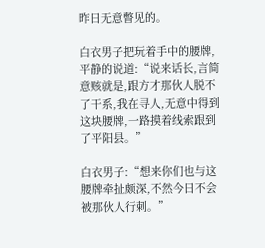昨日无意瞥见的。

白衣男子把玩着手中的腰牌,平静的说道:“说来话长,言简意赅就是,跟方才那伙人脱不了干系,我在寻人,无意中得到这块腰牌,一路摸着线索跟到了平阳县。”

白衣男子:“想来你们也与这腰牌牵扯颇深,不然今日不会被那伙人行刺。”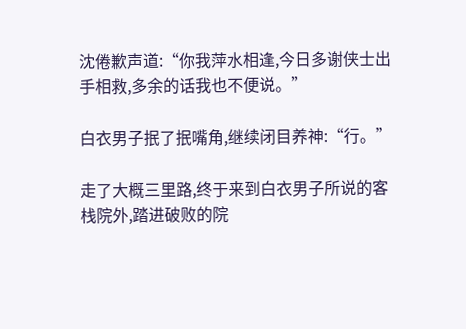沈倦歉声道:“你我萍水相逢,今日多谢侠士出手相救,多余的话我也不便说。”

白衣男子抿了抿嘴角,继续闭目养神:“行。”

走了大概三里路,终于来到白衣男子所说的客栈院外,踏进破败的院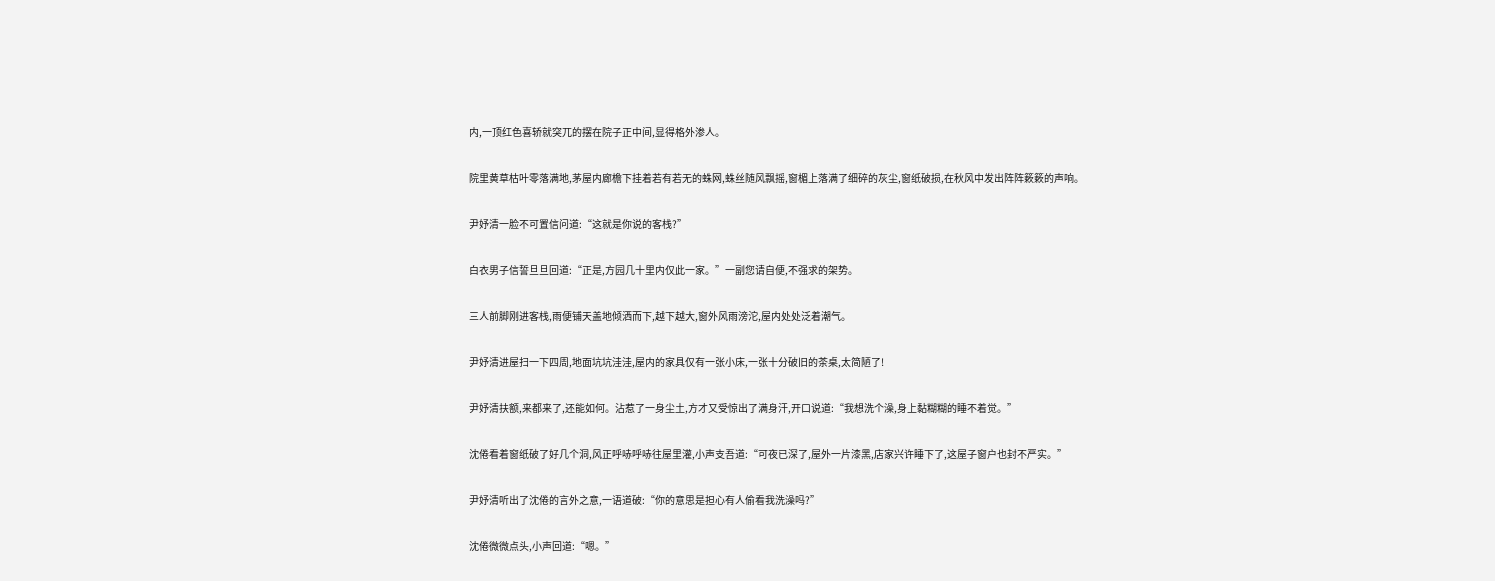内,一顶红色喜轿就突兀的摆在院子正中间,显得格外渗人。

院里黄草枯叶零落满地,茅屋内廊檐下挂着若有若无的蛛网,蛛丝随风飘摇,窗楣上落满了细碎的灰尘,窗纸破损,在秋风中发出阵阵簌簌的声响。

尹妤清一脸不可置信问道:“这就是你说的客栈?”

白衣男子信誓旦旦回道:“正是,方园几十里内仅此一家。”一副您请自便,不强求的架势。

三人前脚刚进客栈,雨便铺天盖地倾洒而下,越下越大,窗外风雨滂沱,屋内处处泛着潮气。

尹妤清进屋扫一下四周,地面坑坑洼洼,屋内的家具仅有一张小床,一张十分破旧的茶桌,太简陋了!

尹妤清扶额,来都来了,还能如何。沾惹了一身尘土,方才又受惊出了满身汗,开口说道:“我想洗个澡,身上黏糊糊的睡不着觉。”

沈倦看着窗纸破了好几个洞,风正呼哧呼哧往屋里灌,小声支吾道:“可夜已深了,屋外一片漆黑,店家兴许睡下了,这屋子窗户也封不严实。”

尹妤清听出了沈倦的言外之意,一语道破:“你的意思是担心有人偷看我洗澡吗?”

沈倦微微点头,小声回道:“嗯。”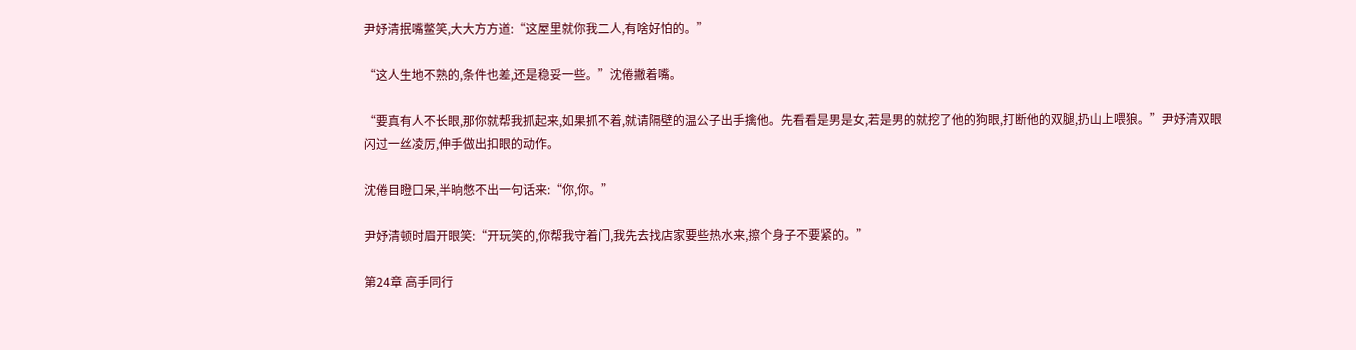尹妤清抿嘴鳖笑,大大方方道:“这屋里就你我二人,有啥好怕的。”

“这人生地不熟的,条件也差,还是稳妥一些。”沈倦撇着嘴。

“要真有人不长眼,那你就帮我抓起来,如果抓不着,就请隔壁的温公子出手擒他。先看看是男是女,若是男的就挖了他的狗眼,打断他的双腿,扔山上喂狼。”尹妤清双眼闪过一丝凌厉,伸手做出扣眼的动作。

沈倦目瞪口呆,半晌憋不出一句话来:“你,你。”

尹妤清顿时眉开眼笑:“开玩笑的,你帮我守着门,我先去找店家要些热水来,擦个身子不要紧的。”

第24章 高手同行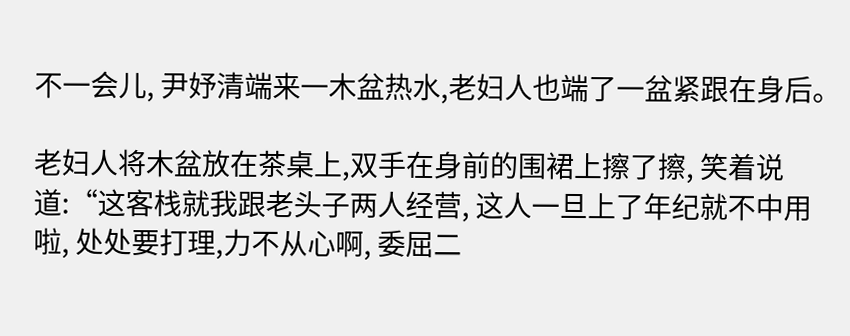不一会儿, 尹妤清端来一木盆热水,老妇人也端了一盆紧跟在身后。

老妇人将木盆放在茶桌上,双手在身前的围裙上擦了擦, 笑着说道:“这客栈就我跟老头子两人经营, 这人一旦上了年纪就不中用啦, 处处要打理,力不从心啊, 委屈二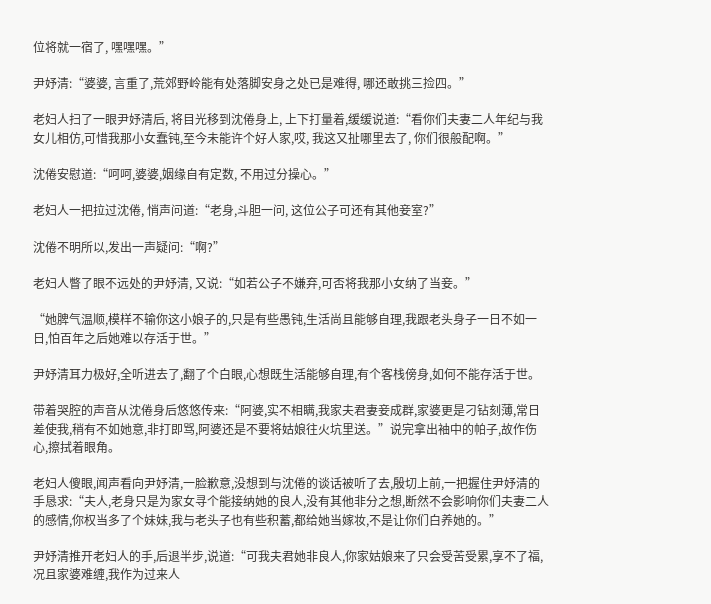位将就一宿了, 嘿嘿嘿。”

尹妤清:“婆婆, 言重了,荒郊野岭能有处落脚安身之处已是难得, 哪还敢挑三捡四。”

老妇人扫了一眼尹妤清后, 将目光移到沈倦身上, 上下打量着,缓缓说道:“看你们夫妻二人年纪与我女儿相仿,可惜我那小女蠢钝,至今未能许个好人家,哎, 我这又扯哪里去了, 你们很般配啊。”

沈倦安慰道:“呵呵,婆婆,姻缘自有定数, 不用过分操心。”

老妇人一把拉过沈倦, 悄声问道:“老身,斗胆一问, 这位公子可还有其他妾室?”

沈倦不明所以,发出一声疑问:“啊?”

老妇人瞥了眼不远处的尹妤清, 又说:“如若公子不嫌弃,可否将我那小女纳了当妾。”

“她脾气温顺,模样不输你这小娘子的,只是有些愚钝,生活尚且能够自理,我跟老头身子一日不如一日,怕百年之后她难以存活于世。”

尹妤清耳力极好,全听进去了,翻了个白眼,心想既生活能够自理,有个客栈傍身,如何不能存活于世。

带着哭腔的声音从沈倦身后悠悠传来:“阿婆,实不相瞒,我家夫君妻妾成群,家婆更是刁钻刻薄,常日差使我,稍有不如她意,非打即骂,阿婆还是不要将姑娘往火坑里送。”说完拿出袖中的帕子,故作伤心,擦拭着眼角。

老妇人傻眼,闻声看向尹妤清,一脸歉意,没想到与沈倦的谈话被听了去,殷切上前,一把握住尹妤清的手恳求:“夫人,老身只是为家女寻个能接纳她的良人,没有其他非分之想,断然不会影响你们夫妻二人的感情,你权当多了个妹妹,我与老头子也有些积蓄,都给她当嫁妆,不是让你们白养她的。”

尹妤清推开老妇人的手,后退半步,说道:“可我夫君她非良人,你家姑娘来了只会受苦受累,享不了福,况且家婆难缠,我作为过来人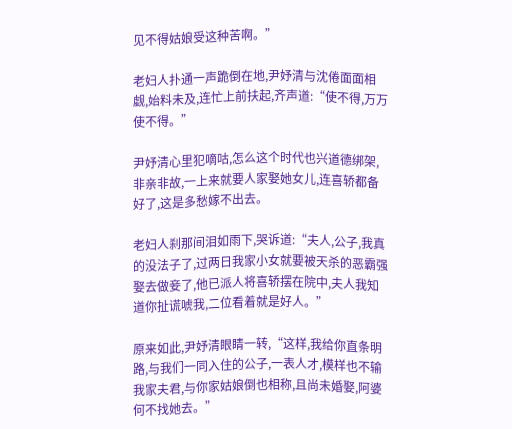见不得姑娘受这种苦啊。”

老妇人扑通一声跪倒在地,尹妤清与沈倦面面相觑,始料未及,连忙上前扶起,齐声道:“使不得,万万使不得。”

尹妤清心里犯嘀咕,怎么这个时代也兴道德绑架,非亲非故,一上来就要人家娶她女儿,连喜轿都备好了,这是多愁嫁不出去。

老妇人刹那间泪如雨下,哭诉道:“夫人,公子,我真的没法子了,过两日我家小女就要被天杀的恶霸强娶去做妾了,他已派人将喜轿摆在院中,夫人我知道你扯谎唬我,二位看着就是好人。”

原来如此,尹妤清眼睛一转,“这样,我给你直条明路,与我们一同入住的公子,一表人才,模样也不输我家夫君,与你家姑娘倒也相称,且尚未婚娶,阿婆何不找她去。”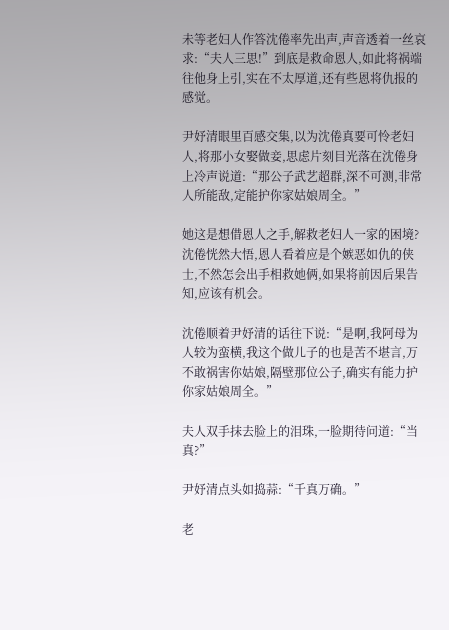未等老妇人作答沈倦率先出声,声音透着一丝哀求:“夫人三思!”到底是救命恩人,如此将祸端往他身上引,实在不太厚道,还有些恩将仇报的感觉。

尹妤清眼里百感交集,以为沈倦真要可怜老妇人,将那小女娶做妾,思虑片刻目光落在沈倦身上冷声说道:“那公子武艺超群,深不可测,非常人所能敌,定能护你家姑娘周全。”

她这是想借恩人之手,解救老妇人一家的困境?沈倦恍然大悟,恩人看着应是个嫉恶如仇的侠士,不然怎会出手相救她俩,如果将前因后果告知,应该有机会。

沈倦顺着尹妤清的话往下说:“是啊,我阿母为人较为蛮横,我这个做儿子的也是苦不堪言,万不敢祸害你姑娘,隔壁那位公子,确实有能力护你家姑娘周全。”

夫人双手抹去脸上的泪珠,一脸期待问道:“当真?”

尹妤清点头如捣蒜:“千真万确。”

老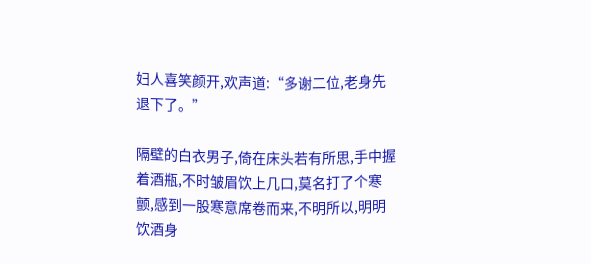妇人喜笑颜开,欢声道:“多谢二位,老身先退下了。”

隔壁的白衣男子,倚在床头若有所思,手中握着酒瓶,不时皱眉饮上几口,莫名打了个寒颤,感到一股寒意席卷而来,不明所以,明明饮酒身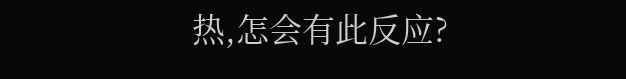热,怎会有此反应?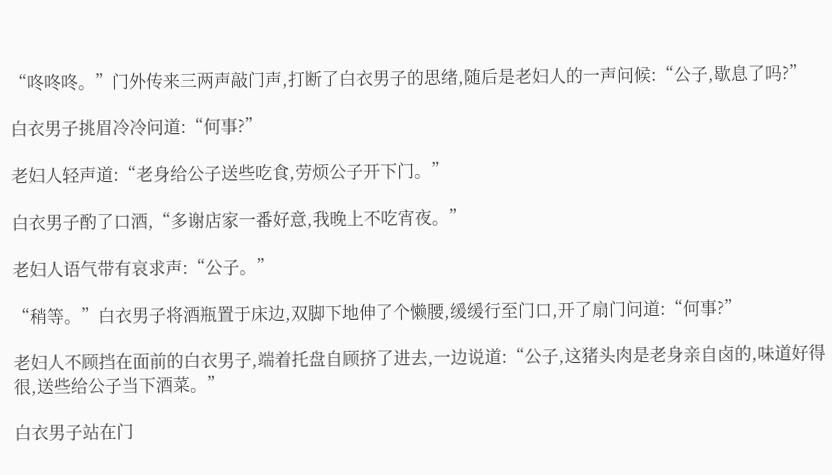“咚咚咚。”门外传来三两声敲门声,打断了白衣男子的思绪,随后是老妇人的一声问候:“公子,歇息了吗?”

白衣男子挑眉冷冷问道:“何事?”

老妇人轻声道:“老身给公子送些吃食,劳烦公子开下门。”

白衣男子酌了口酒,“多谢店家一番好意,我晚上不吃宵夜。”

老妇人语气带有哀求声:“公子。”

“稍等。”白衣男子将酒瓶置于床边,双脚下地伸了个懒腰,缓缓行至门口,开了扇门问道:“何事?”

老妇人不顾挡在面前的白衣男子,端着托盘自顾挤了进去,一边说道:“公子,这猪头肉是老身亲自卤的,味道好得很,送些给公子当下酒菜。”

白衣男子站在门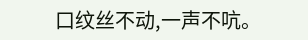口纹丝不动,一声不吭。